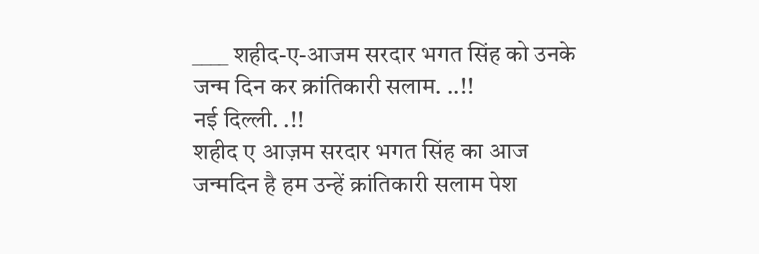____ शहीद-ए-आजम सरदार भगत सिंह को उनके जन्म दिन कर क्रांतिकारी सलाम. ..!!
नई दिल्ली. .!!
शहीद ए आज़म सरदार भगत सिंह का आज जन्मदिन है हम उन्हें क्रांतिकारी सलाम पेश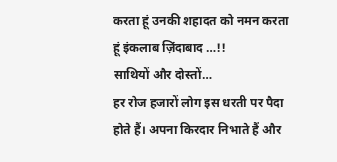करता हूं उनकी शहादत को नमन करता हूं इंकलाब ज़िंदाबाद …!!
साथियों और दोस्तों…
हर रोज हजारों लोग इस धरती पर पैदा होते हैं। अपना किरदार निभाते हैं और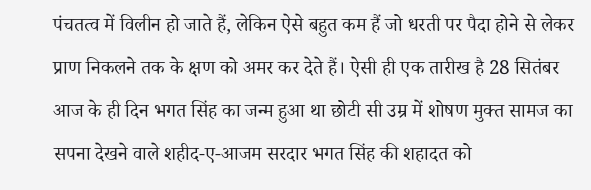पंचतत्व में विलीन हो जाते हैं, लेकिन ऐसे बहुत कम हैं जो धरती पर पैदा होने से लेकर प्राण निकलने तक के क्षण को अमर कर देते हैं। ऐसी ही एक तारीख है 28 सितंबर आज के ही दिन भगत सिंह का जन्म हुआ था छोटी सी उम्र में शोषण मुक्त सामज का सपना देखने वाले शहीद-ए-आजम सरदार भगत सिंह की शहादत को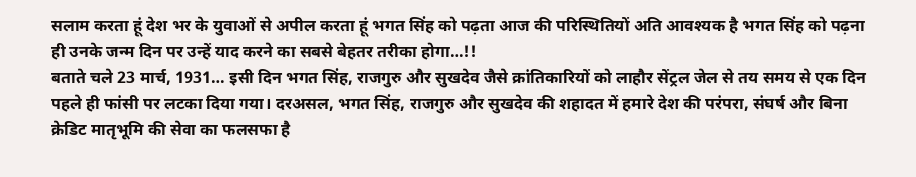सलाम करता हूं देश भर के युवाओं से अपील करता हूं भगत सिंह को पढ़ता आज की परिस्थितियों अति आवश्यक है भगत सिंह को पढ़ना ही उनके जन्म दिन पर उन्हें याद करने का सबसे बेहतर तरीका होगा…!!
बताते चले 23 मार्च, 1931… इसी दिन भगत सिंह, राजगुरु और सुखदेव जैसे क्रांतिकारियों को लाहौर सेंट्रल जेल से तय समय से एक दिन पहले ही फांसी पर लटका दिया गया। दरअसल, भगत सिंह, राजगुरु और सुखदेव की शहादत में हमारे देश की परंपरा, संघर्ष और बिना क्रेडिट मातृभूमि की सेवा का फलसफा है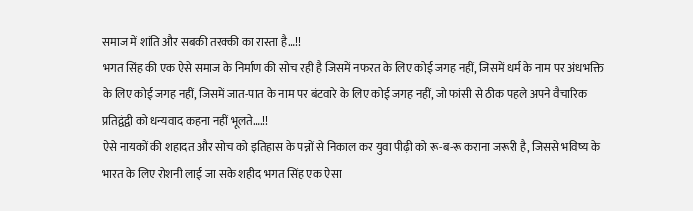समाज में शांति और सबकी तरक्की का रास्ता है…!!
भगत सिंह की एक ऐसे समाज के निर्माण की सोच रही है जिसमें नफरत के लिए कोई जगह नहीं, जिसमें धर्म के नाम पर अंधभक्ति के लिए कोई जगह नहीं, जिसमें जात-पात के नाम पर बंटवारे के लिए कोई जगह नहीं, जो फांसी से ठीक पहले अपने वैचारिक प्रतिद्वंद्वी को धन्यवाद कहना नहीं भूलते….!!
ऐसे नायकों की शहादत और सोच को इतिहास के पन्नों से निकाल कर युवा पीढ़ी को रू-ब-रू कराना जरूरी है, जिससे भविष्य के भारत के लिए रोशनी लाई जा सके शहीद भगत सिंह एक ऐसा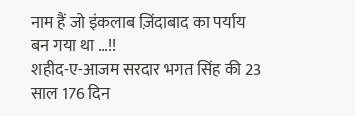नाम हैं जो इंकलाब ज़िंदाबाद का पर्याय बन गया था …!!
शहीद-ए-आजम सरदार भगत सिंह की 23 साल 176 दिन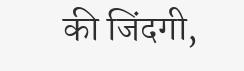की जिंदगी,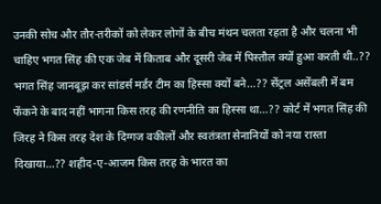उनकी सोच और तौर-तरीकों को लेकर लोगों के बीच मंथन चलता रहता है और चलना भी चाहिए भगत सिंह की एक जेब में किताब और दूसरी जेब में पिस्तौल क्यों हुआ करती थी..?? भगत सिंह जानबूझ कर सांडर्स मर्डर टीम का हिस्सा क्यों बने…?? सेंट्रल असेंबली में बम फेंकने के बाद नहीं भागना किस तरह की रणनीति का हिस्सा था…?? कोर्ट में भगत सिंह की जिरह ने किस तरह देश के दिग्गज वकीलों और स्वतंत्रता सेनानियों को नया रास्ता दिखाया…?? शहीद-ए-आजम किस तरह के भारत का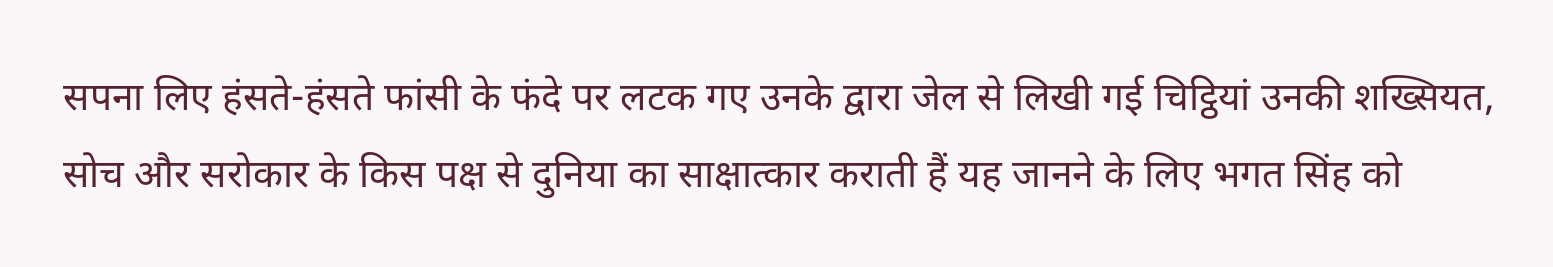सपना लिए हंसते-हंसते फांसी के फंदे पर लटक गए उनके द्वारा जेल से लिखी गई चिट्ठियां उनकी शख्सियत, सोच और सरोकार के किस पक्ष से दुनिया का साक्षात्कार कराती हैं यह जानने के लिए भगत सिंह को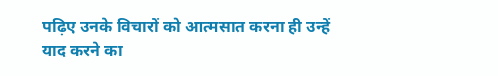पढ़िए उनके विचारों को आत्मसात करना ही उन्हें याद करने का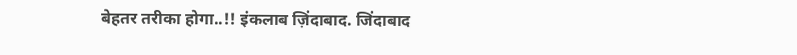बेहतर तरीका होगा..!! इंकलाब ज़िंदाबाद. जिंदाबाद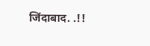जिंदाबाद. .!!